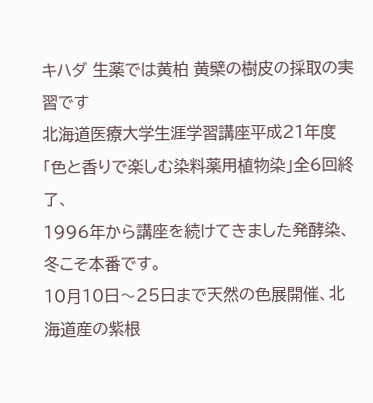キハダ 生薬では黄柏 黄檗の樹皮の採取の実習です
北海道医療大学生涯学習講座平成21年度「色と香りで楽しむ染料薬用植物染」全6回終了、
1996年から講座を続けてきました発酵染、冬こそ本番です。
10月10日〜25日まで天然の色展開催、北海道産の紫根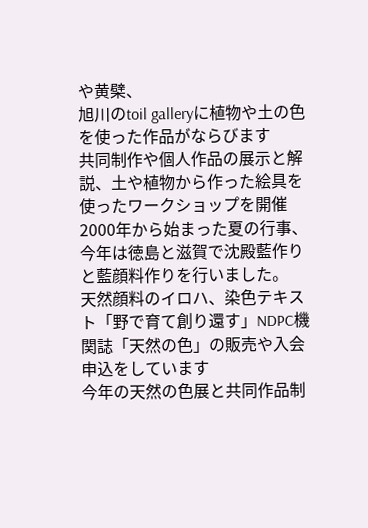や黄檗、
旭川のtoil galleryに植物や土の色を使った作品がならびます
共同制作や個人作品の展示と解説、土や植物から作った絵具を使ったワークショップを開催
2000年から始まった夏の行事、今年は徳島と滋賀で沈殿藍作りと藍顔料作りを行いました。
天然顔料のイロハ、染色テキスト「野で育て創り還す」NDPC機関誌「天然の色」の販売や入会申込をしています
今年の天然の色展と共同作品制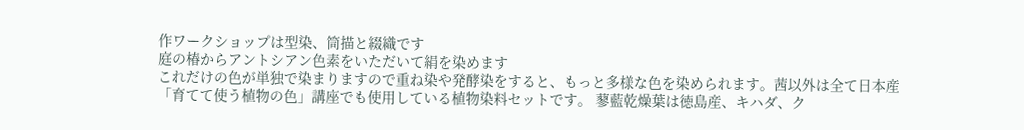作ワークショップは型染、筒描と綴織です
庭の椿からアントシアン色素をいただいて絹を染めます
これだけの色が単独で染まりますので重ね染や発酵染をすると、もっと多様な色を染められます。茜以外は全て日本産
「育てて使う植物の色」講座でも使用している植物染料セットです。 蓼藍乾燥葉は徳島産、キハダ、ク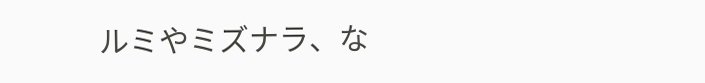ルミやミズナラ、な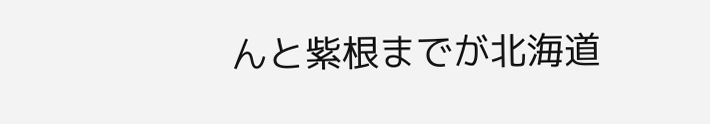んと紫根までが北海道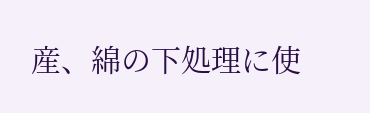産、綿の下処理に使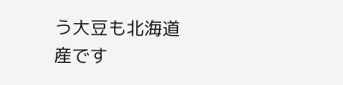う大豆も北海道産です